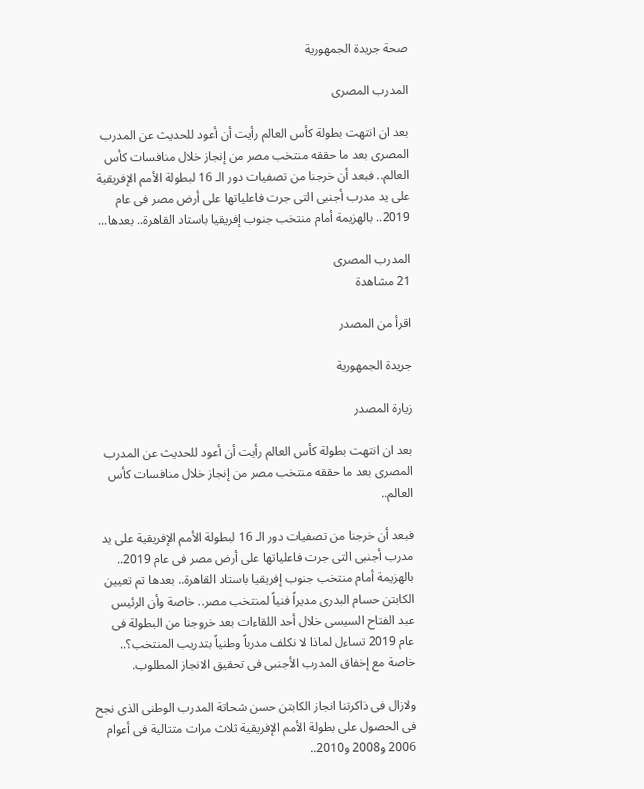صحة جريدة الجمهورية

المدرب المصرى

بعد ان انتهت بطولة كأس العالم رأيت أن أعود للحديث عن المدرب المصرى بعد ما حققه منتخب مصر من إنجاز خلال منافسات كأس العالم.. فبعد أن خرجنا من تصفيات دور الـ 16 لبطولة الأمم الإفريقية على يد مدرب أجنبى التى جرت فاعلياتها على أرض مصر فى عام 2019.. بالهزيمة أمام منتخب جنوب إفريقيا باستاد القاهرة.. بعدها...

المدرب المصرى
21 مشاهدة

اقرأ من المصدر

جريدة الجمهورية

زيارة المصدر

بعد ان انتهت بطولة كأس العالم رأيت أن أعود للحديث عن المدرب المصرى بعد ما حققه منتخب مصر من إنجاز خلال منافسات كأس العالم..

فبعد أن خرجنا من تصفيات دور الـ 16 لبطولة الأمم الإفريقية على يد مدرب أجنبى التى جرت فاعلياتها على أرض مصر فى عام 2019.. بالهزيمة أمام منتخب جنوب إفريقيا باستاد القاهرة.. بعدها تم تعيين الكابتن حسام البدرى مديراً فنياً لمنتخب مصر.. خاصة وأن الرئيس عبد الفتاح السيسى خلال أحد اللقاءات بعد خروجنا من البطولة فى عام 2019 تساءل لماذا لا نكلف مدرباً وطنياً بتدريب المنتخب؟.. خاصة مع إخفاق المدرب الأجنبى فى تحقيق الانجاز المطلوب.

ولازال فى ذاكرتنا انجاز الكابتن حسن شحاتة المدرب الوطنى الذى نجح فى الحصول على بطولة الأمم الإفريقية ثلاث مرات متتالية فى أعوام 2006 و2008 و2010..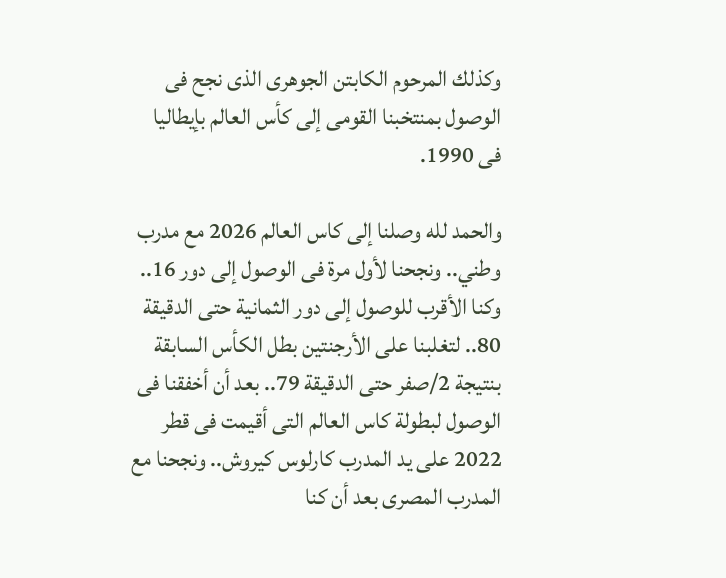وكذلك المرحوم الكابتن الجوهرى الذى نجح فى الوصول بمنتخبنا القومى إلى كأس العالم بإيطاليا فى 1990.

والحمد لله وصلنا إلى كاس العالم 2026 مع مدرب وطني.. ونجحنا لأول مرة فى الوصول إلى دور 16.. وكنا الأقرب للوصول إلى دور الثمانية حتى الدقيقة 80.. لتغلبنا على الأرجنتين بطل الكأس السابقة بنتيجة 2/صفر حتى الدقيقة 79.. بعد أن أخفقنا فى الوصول لبطولة كاس العالم التى أقيمت فى قطر 2022 على يد المدرب كارلوس كيروش.. ونجحنا مع المدرب المصرى بعد أن كنا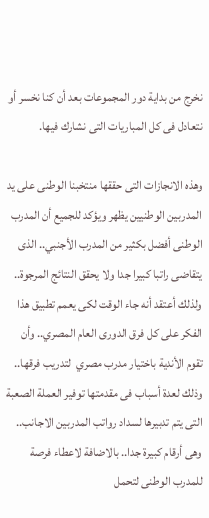نخرج من بداية دور المجموعات بعد أن كنا نخسر أو نتعادل فى كل المباريات التى نشارك فيها.

وهذه الانجازات التى حققها منتخبنا الوطنى على يد المدربين الوطنيين يظهر ويؤكد للجميع أن المدرب الوطنى أفضل بكثير من المدرب الأجنبي.. الذى يتقاضى راتبا كبيرا جدا ولا يحقق النتائج المرجوة.. ولذلك أعتقد أنه جاء الوقت لكى يعمم تطبيق هذا الفكر على كل فرق الدورى العام المصري.. وأن تقوم الأندية باختيار مدرب مصري  لتدريب فرقها.. وذلك لعدة أسباب فى مقدمتها توفير العملة الصعبة التى يتم تدبيرها لسداد رواتب المدربين الاجانب.. وهى أرقام كبيرة جدا.. بالاضافة لاعطاء فرصة للمدرب الوطنى لتحمل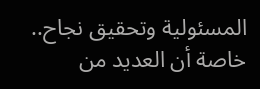المسئولية وتحقيق نجاح.. خاصة أن العديد من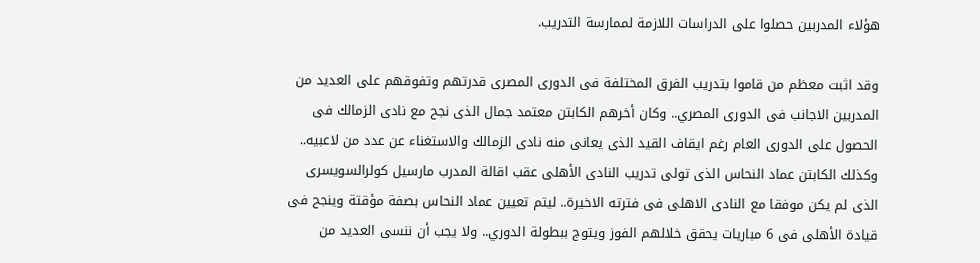هؤلاء المدربين حصلوا على الدراسات اللازمة لممارسة التدريب.

وقد اثبت معظم من قاموا بتدريب الفرق المختلفة فى الدورى المصرى قدرتهم وتفوقهم على العديد من المدربين الاجانب فى الدورى المصري.. وكان أخرهم الكابتن معتمد جمال الذى نجح مع نادى الزمالك فى الحصول على الدورى العام رغم ايقاف القيد الذى يعانى منه نادى الزمالك والاستغناء عن عدد من لاعبيه.. وكذلك الكابتن عماد النحاس الذى تولى تدريب النادى الأهلى عقب اقالة المدرب مارسيل كولرالسويسرى الذى لم يكن موفقا مع النادى الاهلى فى فترته الاخيرة.. ليتم تعيين عماد النحاس بصفة مؤقتة وينجح فى قيادة الأهلى فى 6 مباريات يحقق خلالهم الفوز ويتوج ببطولة الدوري.. ولا يجب أن ننسى العديد من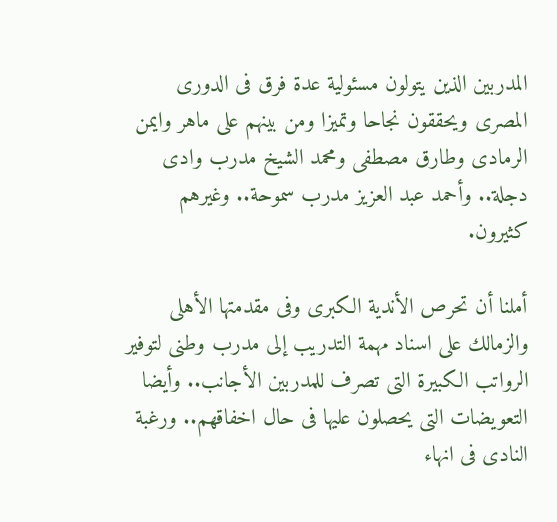المدربين الذين يتولون مسئولية عدة فرق فى الدورى المصرى ويحققون نجاحا وتميزا ومن بينهم على ماهر وايمن الرمادى وطارق مصطفى ومحمد الشيخ مدرب وادى دجلة.. وأحمد عبد العزيز مدرب سموحة.. وغيرهم كثيرون.

أملنا أن تحرص الأندية الكبرى وفى مقدمتها الأهلى والزمالك على اسناد مهمة التدريب إلى مدرب وطنى لتوفير الرواتب الكبيرة التى تصرف للمدربين الأجانب.. وأيضا التعويضات التى يحصلون عليها فى حال اخفاقهم.. ورغبة النادى فى انهاء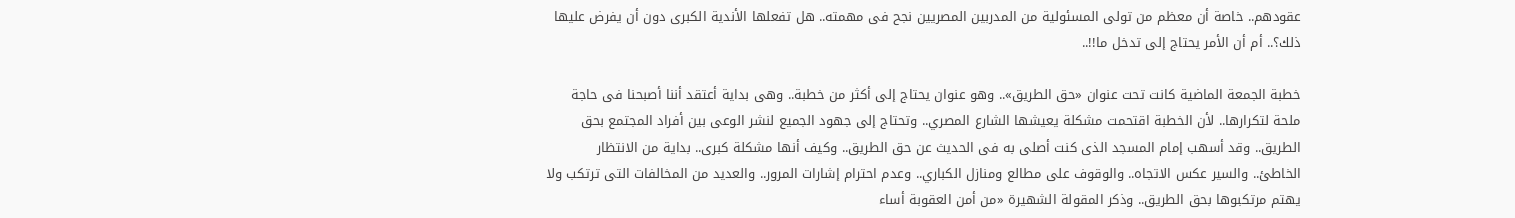عقودهم.. خاصة أن معظم من تولى المسئولية من المدربين المصريين نجح فى مهمته.. هل تفعلها الأندية الكبرى دون أن يفرض عليها ذلك؟.. أم أن الأمر يحتاج إلى تدخل ما!!..

خطبة الجمعة الماضية كانت تحت عنوان «حق الطريق».. وهو عنوان يحتاج إلى أكثر من خطبة.. وهى بداية أعتقد أننا أصبحنا فى حاجة ملحة لتكرارها.. لأن الخطبة اقتحمت مشكلة يعيشها الشارع المصري.. وتحتاج إلى جهود الجميع لنشر الوعى بين أفراد المجتمع بحق الطريق.. وقد أسهب إمام المسجد الذى كنت أصلى به فى الحديث عن حق الطريق.. وكيف أنها مشكلة كبرى.. بداية من الانتظار الخاطئ.. والسير عكس الاتجاه.. والوقوف على مطالع ومنازل الكباري.. وعدم احترام إشارات المرور.. والعديد من المخالفات التى ترتكب ولا يهتم مرتكبوها بحق الطريق.. وذكر المقولة الشهيرة «من أمن العقوبة أساء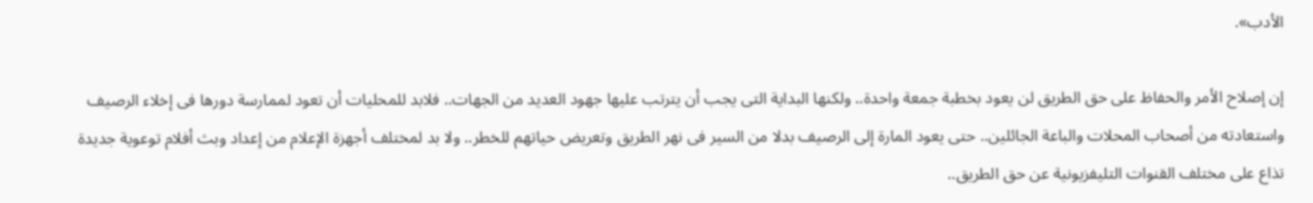الأدب».

إن إصلاح الأمر والحفاظ على حق الطريق لن يعود بخطبة جمعة واحدة.. ولكنها البداية التى يجب أن يترتب عليها جهود العديد من الجهات.. فلابد للمحليات أن تعود لممارسة دورها فى إخلاء الرصيف واستعادته من أصحاب المحلات والباعة الجائلين.. حتى يعود المارة إلى الرصيف بدلا من السير فى نهر الطريق وتعريض حياتهم للخطر.. ولا بد لمختلف أجهزة الإعلام من إعداد وبث أفلام توعوية جديدة تذاع على مختلف القنوات التليفزيونية عن حق الطريق..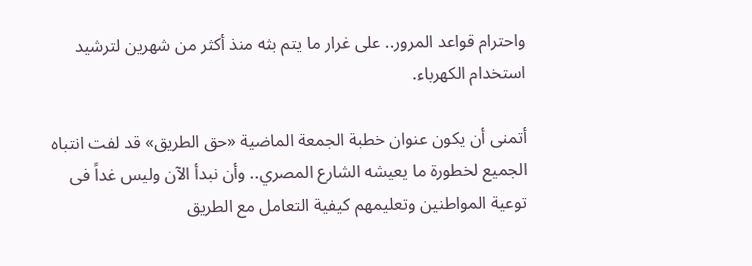واحترام قواعد المرور.. على غرار ما يتم بثه منذ أكثر من شهرين لترشيد استخدام الكهرباء.

أتمنى أن يكون عنوان خطبة الجمعة الماضية «حق الطريق» قد لفت انتباه الجميع لخطورة ما يعيشه الشارع المصري.. وأن نبدأ الآن وليس غداً فى توعية المواطنين وتعليمهم كيفية التعامل مع الطريق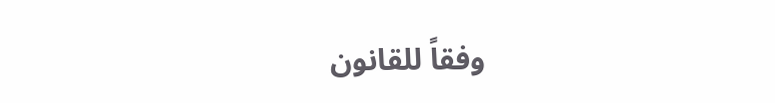وفقاً للقانون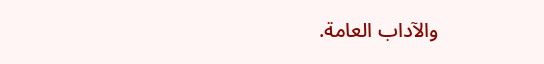والآداب العامة.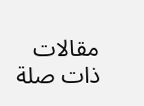مقالات ذات صلة